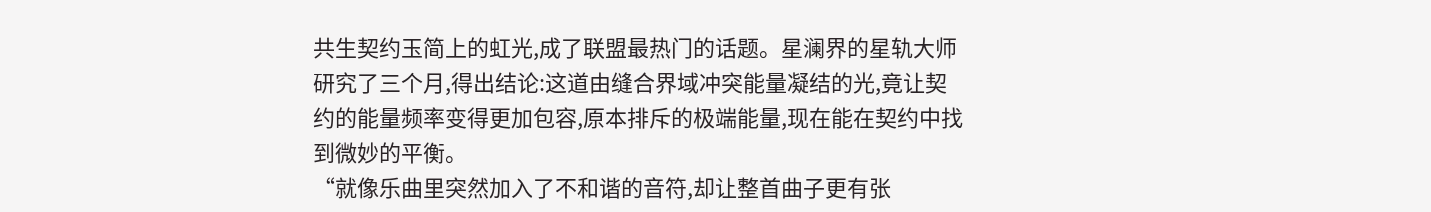共生契约玉简上的虹光,成了联盟最热门的话题。星澜界的星轨大师研究了三个月,得出结论:这道由缝合界域冲突能量凝结的光,竟让契约的能量频率变得更加包容,原本排斥的极端能量,现在能在契约中找到微妙的平衡。
“就像乐曲里突然加入了不和谐的音符,却让整首曲子更有张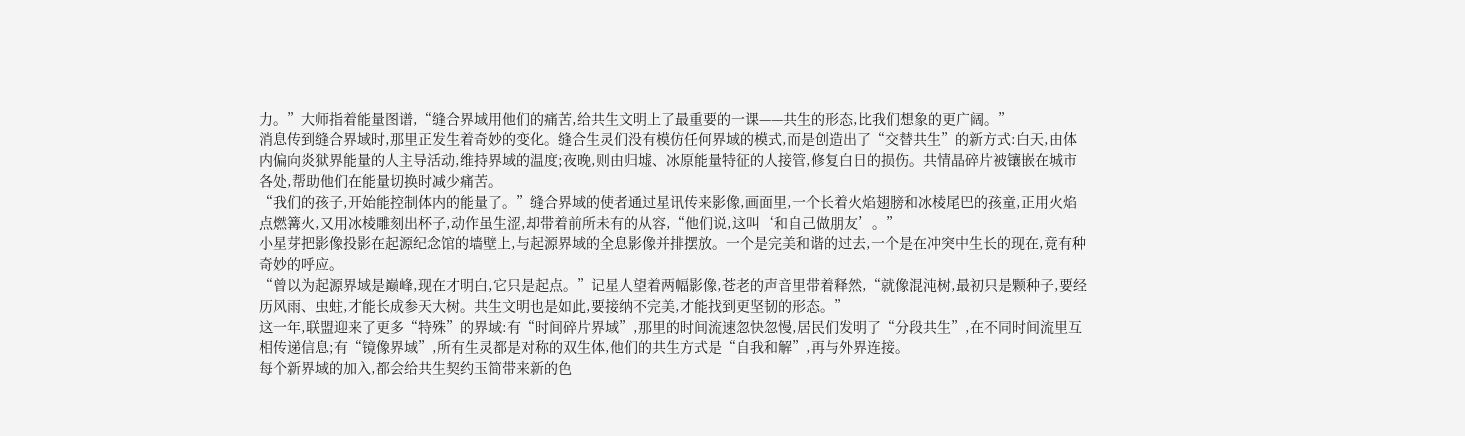力。”大师指着能量图谱,“缝合界域用他们的痛苦,给共生文明上了最重要的一课——共生的形态,比我们想象的更广阔。”
消息传到缝合界域时,那里正发生着奇妙的变化。缝合生灵们没有模仿任何界域的模式,而是创造出了“交替共生”的新方式:白天,由体内偏向炎狱界能量的人主导活动,维持界域的温度;夜晚,则由归墟、冰原能量特征的人接管,修复白日的损伤。共情晶碎片被镶嵌在城市各处,帮助他们在能量切换时减少痛苦。
“我们的孩子,开始能控制体内的能量了。”缝合界域的使者通过星讯传来影像,画面里,一个长着火焰翅膀和冰棱尾巴的孩童,正用火焰点燃篝火,又用冰棱雕刻出杯子,动作虽生涩,却带着前所未有的从容,“他们说,这叫‘和自己做朋友’。”
小星芽把影像投影在起源纪念馆的墙壁上,与起源界域的全息影像并排摆放。一个是完美和谐的过去,一个是在冲突中生长的现在,竟有种奇妙的呼应。
“曾以为起源界域是巅峰,现在才明白,它只是起点。”记星人望着两幅影像,苍老的声音里带着释然,“就像混沌树,最初只是颗种子,要经历风雨、虫蛀,才能长成参天大树。共生文明也是如此,要接纳不完美,才能找到更坚韧的形态。”
这一年,联盟迎来了更多“特殊”的界域:有“时间碎片界域”,那里的时间流速忽快忽慢,居民们发明了“分段共生”,在不同时间流里互相传递信息;有“镜像界域”,所有生灵都是对称的双生体,他们的共生方式是“自我和解”,再与外界连接。
每个新界域的加入,都会给共生契约玉简带来新的色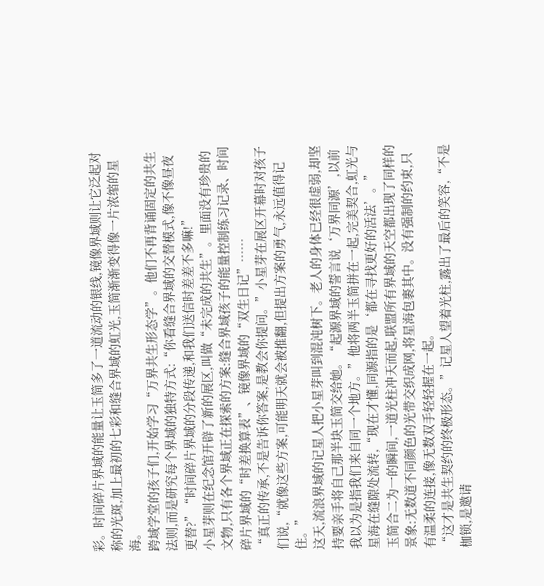彩。时间碎片界域的能量让玉简多了一道流动的银线,镜像界域则让它泛起对称的光斑,加上最初的七彩和缝合界域的虹光,玉简渐渐变得像一片浓缩的星海。
跨域学堂的孩子们,开始学习“万界共生形态学”。他们不再背诵固定的共生法则,而是研究每个界域的独特方式:“你看缝合界域的交替模式,像不像昼夜更替?”“时间碎片界域的分段传递,和我们送信时差差不多嘛!”
小星芽则在纪念馆开辟了新的展区,叫做“未完成的共生”。里面没有珍贵的文物,只有各个界域正在探索的方案:缝合界域孩子的能量控制练习记录、时间碎片界域的“时差换算表”、镜像界域的“双生日记”……
“真正的传承,不是告诉你答案,是教会你提问。”小星芽在展区开幕时对孩子们说,“就像这些方案,可能明天就会被推翻,但提出方案的勇气,永远值得记住。”
这天,流浪界域的记星人把小星芽叫到混沌树下。老人的身体已经很虚弱,却坚持要亲手将自己那半块玉简交给她。“起源界域的誓言说‘万界同源’,以前我以为是指我们来自同一个地方。”他将两半玉简拼在一起,完美契合,虹光与星海在缝隙处流转,“现在才懂,同源指的是‘都在寻找更好的活法’。”
玉简合二为一的瞬间,一道光柱冲天而起,联盟所有界域的天空都出现了同样的景象:无数道不同颜色的光带交织成网,将星海包裹其中。没有强制的约束,只有温柔的连接,像无数双手轻轻握在一起。
“这才是共生契约的终极形态。”记星人望着光柱,露出了最后的笑容,“不是枷锁,是邀请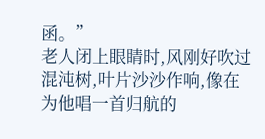函。”
老人闭上眼睛时,风刚好吹过混沌树,叶片沙沙作响,像在为他唱一首归航的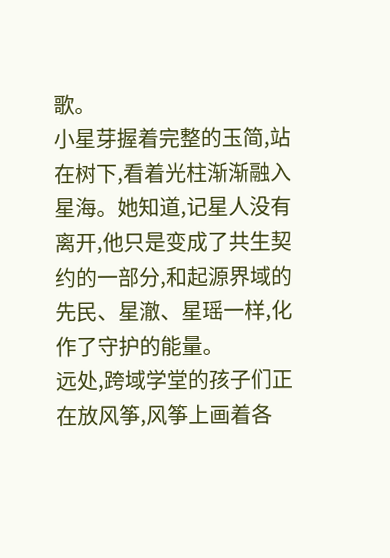歌。
小星芽握着完整的玉简,站在树下,看着光柱渐渐融入星海。她知道,记星人没有离开,他只是变成了共生契约的一部分,和起源界域的先民、星澈、星瑶一样,化作了守护的能量。
远处,跨域学堂的孩子们正在放风筝,风筝上画着各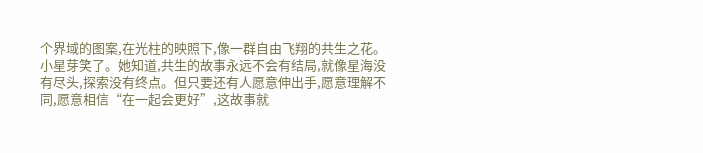个界域的图案,在光柱的映照下,像一群自由飞翔的共生之花。
小星芽笑了。她知道,共生的故事永远不会有结局,就像星海没有尽头,探索没有终点。但只要还有人愿意伸出手,愿意理解不同,愿意相信“在一起会更好”,这故事就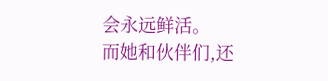会永远鲜活。
而她和伙伴们,还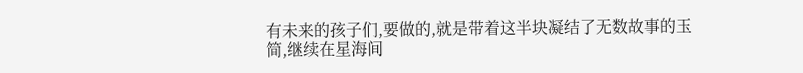有未来的孩子们,要做的,就是带着这半块凝结了无数故事的玉简,继续在星海间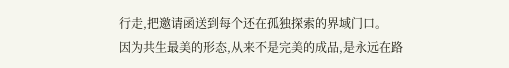行走,把邀请函送到每个还在孤独探索的界域门口。
因为共生最美的形态,从来不是完美的成品,是永远在路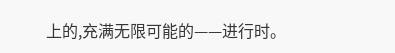上的,充满无限可能的——进行时。